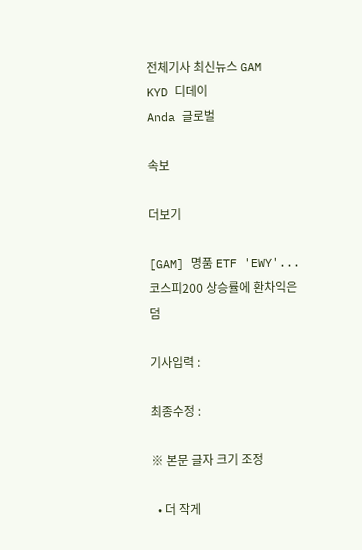전체기사 최신뉴스 GAM
KYD 디데이
Anda 글로벌

속보

더보기

[GAM] 명품 ETF 'EWY'...코스피200 상승률에 환차익은 덤

기사입력 :

최종수정 :

※ 본문 글자 크기 조정

  • 더 작게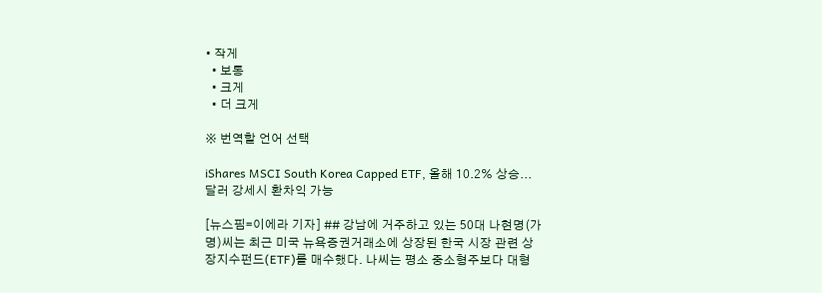• 작게
  • 보통
  • 크게
  • 더 크게

※ 번역할 언어 선택

iShares MSCI South Korea Capped ETF, 올해 10.2% 상승...달러 강세시 환차익 가능

[뉴스핌=이에라 기자] ## 강남에 거주하고 있는 50대 나현명(가명)씨는 최근 미국 뉴욕증권거래소에 상장된 한국 시장 관련 상장지수펀드(ETF)를 매수했다. 나씨는 평소 중소형주보다 대형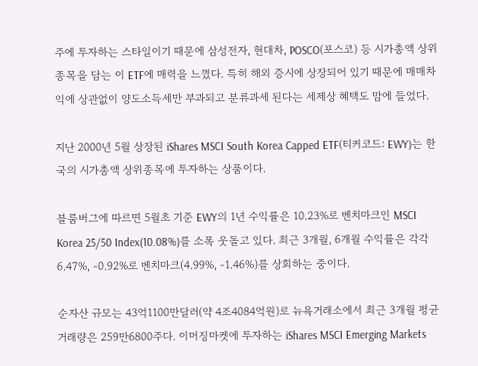주에 투자하는 스타일이기 때문에 삼성전자, 현대차, POSCO(포스코) 등 시가총액 상위종목을 담는 이 ETF에 매력을 느꼈다. 특히 해외 증시에 상장되어 있기 때문에 매매차익에 상관없이 양도소득세만 부과되고 분류과세 된다는 세제상 혜택도 맘에 들었다.

지난 2000년 5월 상장된 iShares MSCI South Korea Capped ETF(티커코드: EWY)는 한국의 시가총액 상위종목에 투자하는 상품이다.

블룸버그에 따르면 5월초 기준 EWY의 1년 수익률은 10.23%로 벤치마크인 MSCI Korea 25/50 Index(10.08%)를 소폭 웃돌고 있다. 최근 3개월, 6개월 수익률은 각각 6.47%, -0.92%로 벤치마크(4.99%, -1.46%)를 상회하는 중이다.

순자산 규모는 43억1100만달러(약 4조4084억원)로 뉴욕거래소에서 최근 3개월 평균 거래량은 259만6800주다. 이머징마켓에 투자하는 iShares MSCI Emerging Markets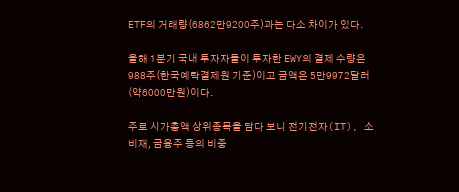ETF의 거래량(6862만9200주)과는 다소 차이가 있다.

올해 1분기 국내 투자자들이 투자한 EWY의 결제 수량은 988주(한국예탁결제원 기준)이고 금액은 5만9972달러(약6000만원)이다.

주로 시가총액 상위종목을 담다 보니 전기전자(IT), 소비재, 금융주 등의 비중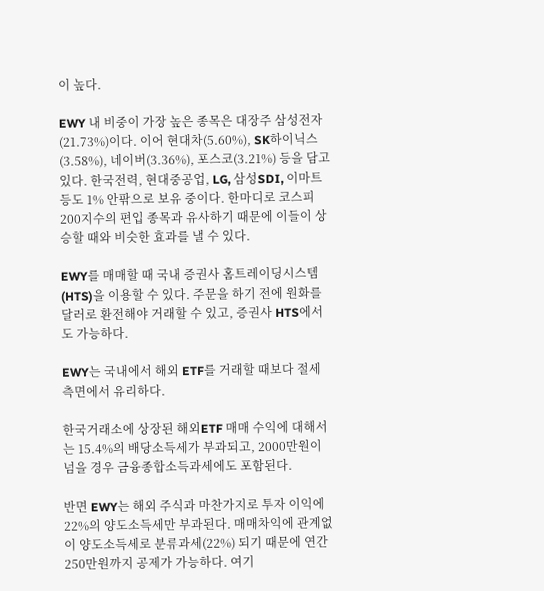이 높다.

EWY 내 비중이 가장 높은 종목은 대장주 삼성전자(21.73%)이다. 이어 현대차(5.60%), SK하이닉스(3.58%), 네이버(3.36%), 포스코(3.21%) 등을 담고 있다. 한국전력, 현대중공업, LG, 삼성SDI, 이마트 등도 1% 안팎으로 보유 중이다. 한마디로 코스피200지수의 편입 종목과 유사하기 때문에 이들이 상승할 때와 비슷한 효과를 낼 수 있다.

EWY를 매매할 때 국내 증권사 홈트레이딩시스템(HTS)을 이용할 수 있다. 주문을 하기 전에 원화를 달러로 환전해야 거래할 수 있고, 증권사 HTS에서도 가능하다.

EWY는 국내에서 해외 ETF를 거래할 때보다 절세 측면에서 유리하다.

한국거래소에 상장된 해외ETF 매매 수익에 대해서는 15.4%의 배당소득세가 부과되고, 2000만원이 넘을 경우 금융종합소득과세에도 포함된다.

반면 EWY는 해외 주식과 마찬가지로 투자 이익에 22%의 양도소득세만 부과된다. 매매차익에 관계없이 양도소득세로 분류과세(22%) 되기 때문에 연간 250만원까지 공제가 가능하다. 여기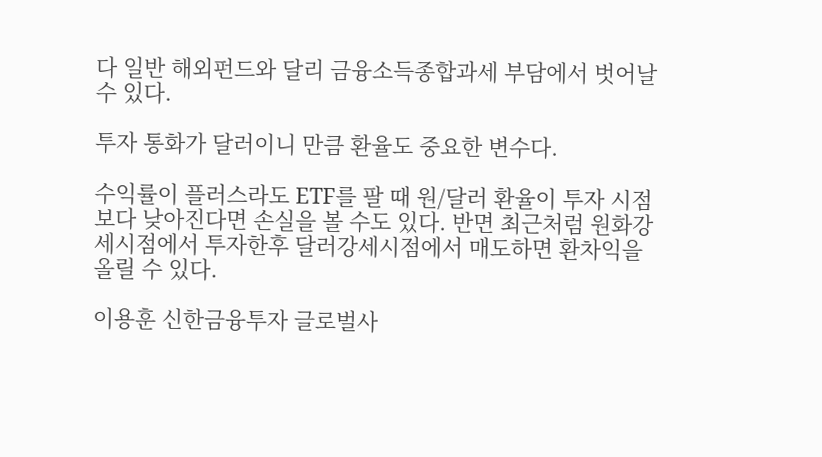다 일반 해외펀드와 달리 금융소득종합과세 부담에서 벗어날 수 있다.

투자 통화가 달러이니 만큼 환율도 중요한 변수다.

수익률이 플러스라도 ETF를 팔 때 원/달러 환율이 투자 시점보다 낮아진다면 손실을 볼 수도 있다. 반면 최근처럼 원화강세시점에서 투자한후 달러강세시점에서 매도하면 환차익을 올릴 수 있다.

이용훈 신한금융투자 글로벌사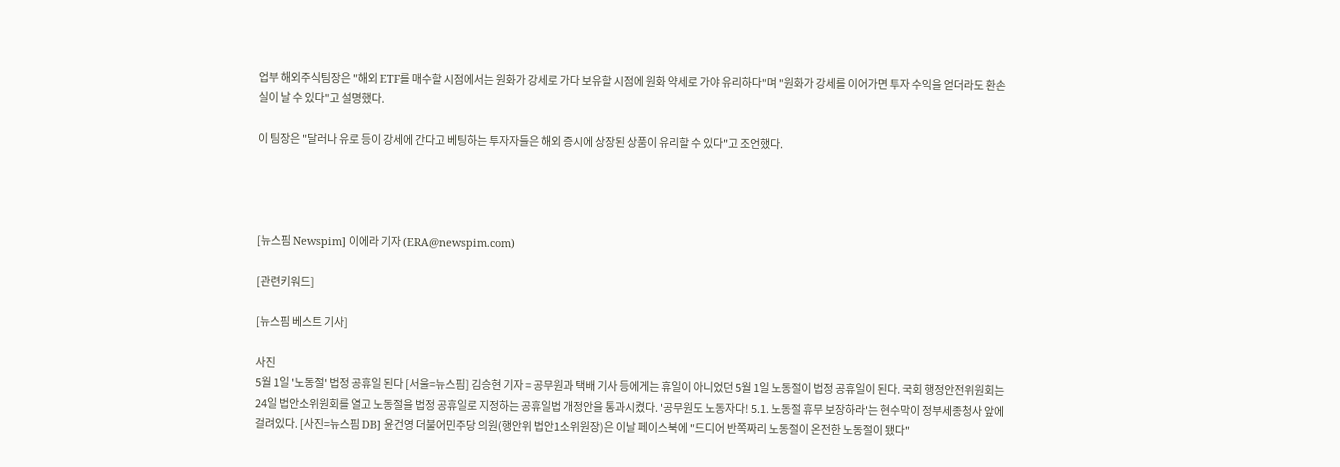업부 해외주식팀장은 "해외 ETF를 매수할 시점에서는 원화가 강세로 가다 보유할 시점에 원화 약세로 가야 유리하다"며 "원화가 강세를 이어가면 투자 수익을 얻더라도 환손실이 날 수 있다"고 설명했다.

이 팀장은 "달러나 유로 등이 강세에 간다고 베팅하는 투자자들은 해외 증시에 상장된 상품이 유리할 수 있다"고 조언했다.




[뉴스핌 Newspim] 이에라 기자 (ERA@newspim.com)

[관련키워드]

[뉴스핌 베스트 기사]

사진
5월 1일 '노동절' 법정 공휴일 된다 [서울=뉴스핌] 김승현 기자 = 공무원과 택배 기사 등에게는 휴일이 아니었던 5월 1일 노동절이 법정 공휴일이 된다. 국회 행정안전위원회는 24일 법안소위원회를 열고 노동절을 법정 공휴일로 지정하는 공휴일법 개정안을 통과시켰다. '공무원도 노동자다! 5.1. 노동절 휴무 보장하라'는 현수막이 정부세종청사 앞에 걸려있다. [사진=뉴스핌 DB] 윤건영 더불어민주당 의원(행안위 법안1소위원장)은 이날 페이스북에 "드디어 반쪽짜리 노동절이 온전한 노동절이 됐다"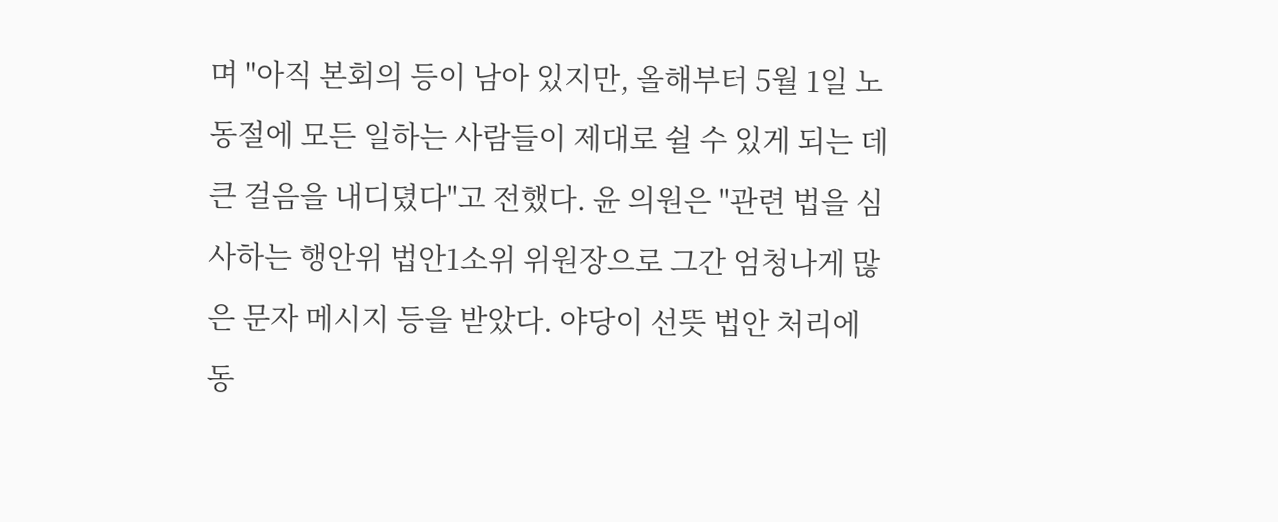며 "아직 본회의 등이 남아 있지만, 올해부터 5월 1일 노동절에 모든 일하는 사람들이 제대로 쉴 수 있게 되는 데 큰 걸음을 내디뎠다"고 전했다. 윤 의원은 "관련 법을 심사하는 행안위 법안1소위 위원장으로 그간 엄청나게 많은 문자 메시지 등을 받았다. 야당이 선뜻 법안 처리에 동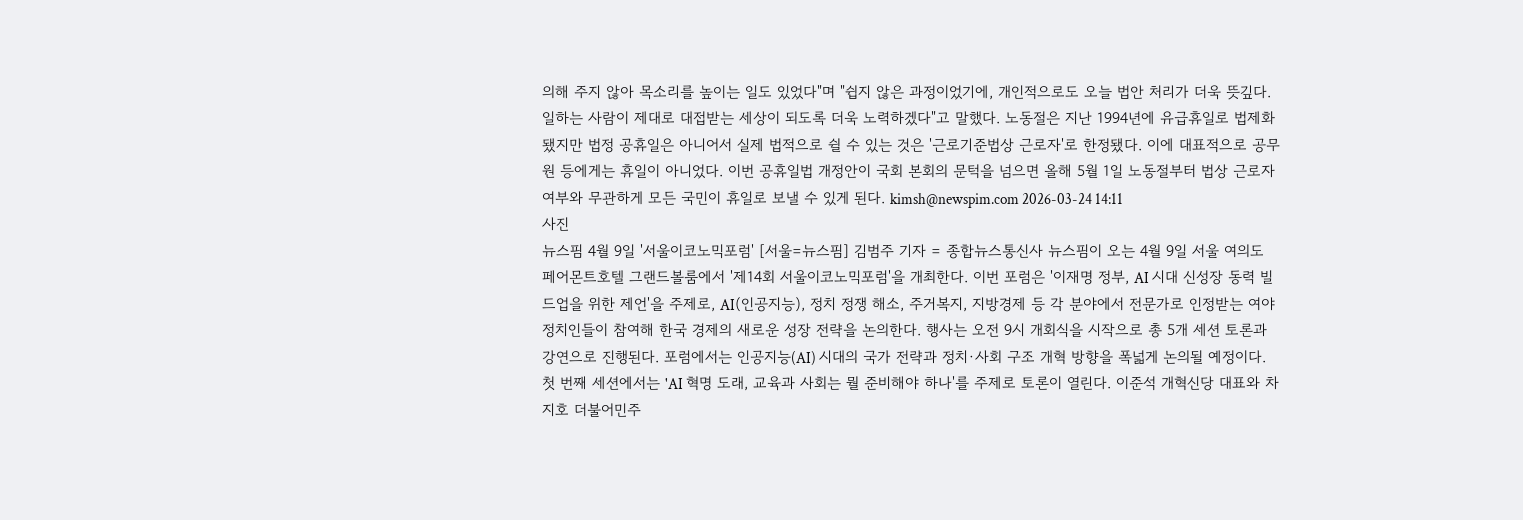의해 주지 않아 목소리를 높이는 일도 있었다"며 "쉽지 않은 과정이었기에, 개인적으로도 오늘 법안 처리가 더욱 뜻깊다. 일하는 사람이 제대로 대접받는 세상이 되도록 더욱 노력하겠다"고 말했다. 노동절은 지난 1994년에 유급휴일로 법제화됐지만 법정 공휴일은 아니어서 실제 법적으로 쉴 수 있는 것은 '근로기준법상 근로자'로 한정됐다. 이에 대표적으로 공무원 등에게는 휴일이 아니었다. 이번 공휴일법 개정안이 국회 본회의 문턱을 넘으면 올해 5월 1일 노동절부터 법상 근로자 여부와 무관하게 모든 국민이 휴일로 보낼 수 있게 된다. kimsh@newspim.com 2026-03-24 14:11
사진
뉴스핌 4월 9일 '서울이코노믹포럼' [서울=뉴스핌] 김범주 기자 = 종합뉴스통신사 뉴스핌이 오는 4월 9일 서울 여의도 페어몬트호텔 그랜드볼룸에서 '제14회 서울이코노믹포럼'을 개최한다. 이번 포럼은 '이재명 정부, AI 시대 신성장 동력 빌드업을 위한 제언'을 주제로, AI(인공지능), 정치 정쟁 해소, 주거복지, 지방경제 등 각 분야에서 전문가로 인정받는 여야 정치인들이 참여해 한국 경제의 새로운 성장 전략을 논의한다. 행사는 오전 9시 개회식을 시작으로 총 5개 세션 토론과 강연으로 진행된다. 포럼에서는 인공지능(AI) 시대의 국가 전략과 정치·사회 구조 개혁 방향을 폭넓게 논의될 예정이다. 첫 번째 세션에서는 'AI 혁명 도래, 교육과 사회는 뭘 준비해야 하나'를 주제로 토론이 열린다. 이준석 개혁신당 대표와 차지호 더불어민주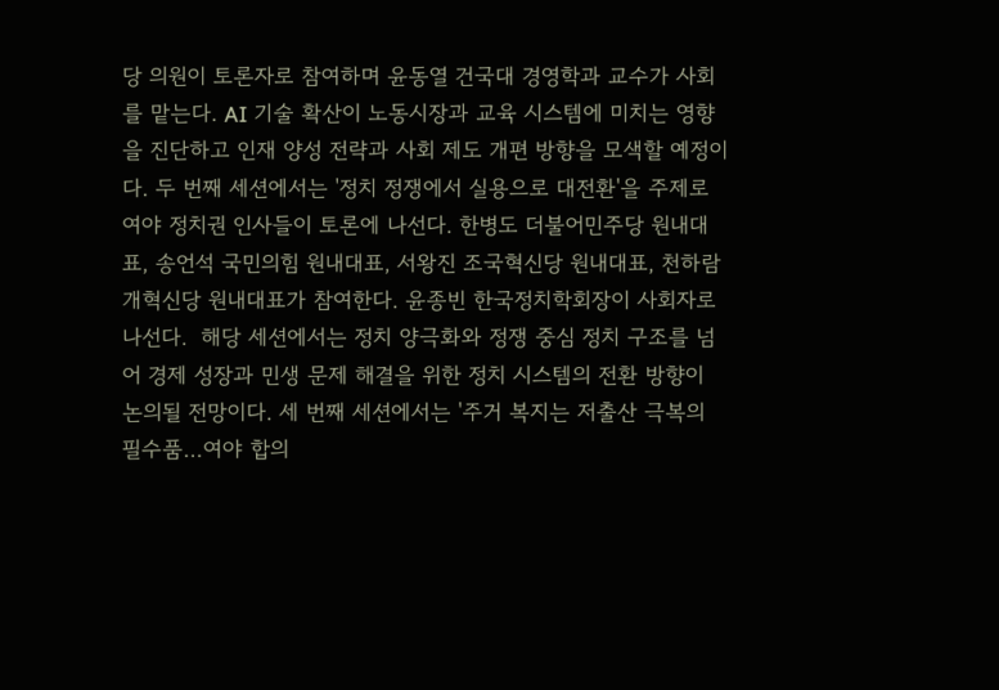당 의원이 토론자로 참여하며 윤동열 건국대 경영학과 교수가 사회를 맡는다. AI 기술 확산이 노동시장과 교육 시스템에 미치는 영향을 진단하고 인재 양성 전략과 사회 제도 개편 방향을 모색할 예정이다. 두 번째 세션에서는 '정치 정쟁에서 실용으로 대전환'을 주제로 여야 정치권 인사들이 토론에 나선다. 한병도 더불어민주당 원내대표, 송언석 국민의힘 원내대표, 서왕진 조국혁신당 원내대표, 천하람 개혁신당 원내대표가 참여한다. 윤종빈 한국정치학회장이 사회자로 나선다.  해당 세션에서는 정치 양극화와 정쟁 중심 정치 구조를 넘어 경제 성장과 민생 문제 해결을 위한 정치 시스템의 전환 방향이 논의될 전망이다. 세 번째 세션에서는 '주거 복지는 저출산 극복의 필수품…여야 합의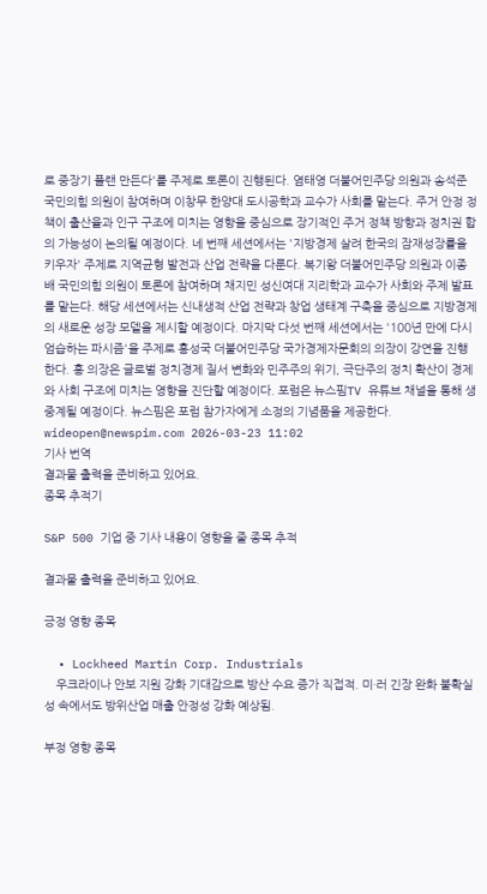로 중장기 플랜 만든다'를 주제로 토론이 진행된다. 염태영 더불어민주당 의원과 송석준 국민의힘 의원이 참여하며 이창무 한양대 도시공학과 교수가 사회를 맡는다. 주거 안정 정책이 출산율과 인구 구조에 미치는 영향을 중심으로 장기적인 주거 정책 방향과 정치권 합의 가능성이 논의될 예정이다. 네 번째 세션에서는 '지방경제 살려 한국의 잠재성장률을 키우자' 주제로 지역균형 발전과 산업 전략을 다룬다. 복기왕 더불어민주당 의원과 이종배 국민의힘 의원이 토론에 참여하며 채지민 성신여대 지리학과 교수가 사회와 주제 발표를 맡는다. 해당 세션에서는 신내생적 산업 전략과 창업 생태계 구축을 중심으로 지방경제의 새로운 성장 모델을 제시할 예정이다. 마지막 다섯 번째 세션에서는 '100년 만에 다시 엄습하는 파시즘'을 주제로 홍성국 더불어민주당 국가경제자문회의 의장이 강연을 진행한다. 홍 의장은 글로벌 정치경제 질서 변화와 민주주의 위기, 극단주의 정치 확산이 경제와 사회 구조에 미치는 영향을 진단할 예정이다. 포럼은 뉴스핌TV 유튜브 채널을 통해 생중계될 예정이다. 뉴스핌은 포럼 참가자에게 소정의 기념품을 제공한다. wideopen@newspim.com 2026-03-23 11:02
기사 번역
결과물 출력을 준비하고 있어요.
종목 추적기

S&P 500 기업 중 기사 내용이 영향을 줄 종목 추적

결과물 출력을 준비하고 있어요.

긍정 영향 종목

  • Lockheed Martin Corp. Industrials
    우크라이나 안보 지원 강화 기대감으로 방산 수요 증가 직접적. 미·러 긴장 완화 불확실성 속에서도 방위산업 매출 안정성 강화 예상됨.

부정 영향 종목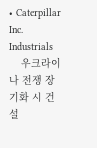• Caterpillar Inc. Industrials
    우크라이나 전쟁 장기화 시 건설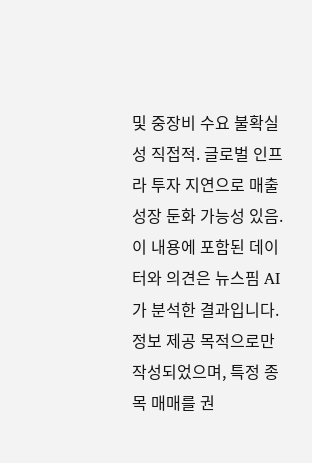및 중장비 수요 불확실성 직접적. 글로벌 인프라 투자 지연으로 매출 성장 둔화 가능성 있음.
이 내용에 포함된 데이터와 의견은 뉴스핌 AI가 분석한 결과입니다. 정보 제공 목적으로만 작성되었으며, 특정 종목 매매를 권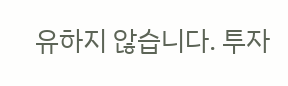유하지 않습니다. 투자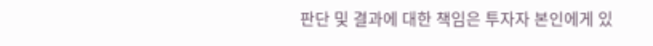판단 및 결과에 대한 책임은 투자자 본인에게 있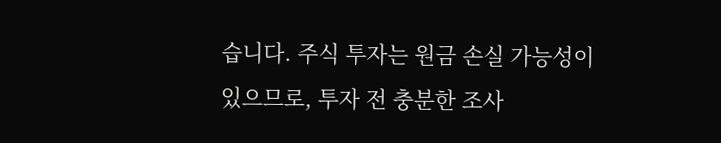습니다. 주식 투자는 원금 손실 가능성이 있으므로, 투자 전 충분한 조사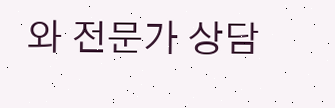와 전문가 상담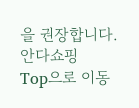을 권장합니다.
안다쇼핑
Top으로 이동